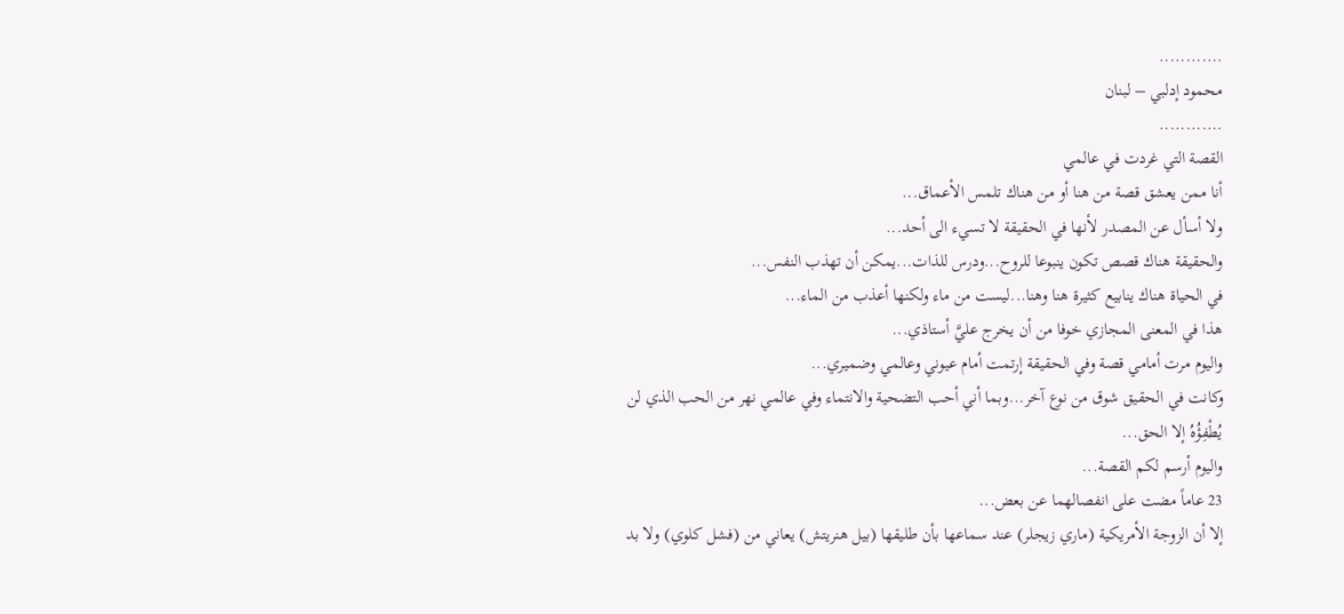............
محمود إدلبي – لبنان
............
القصة التي غردت في عالمي
أنا ممن يعشق قصة من هنا أو من هناك تلمس الأعماق...
ولا أسأل عن المصدر لأنها في الحقيقة لا تسيء الى أحد...
والحقيقة هناك قصص تكون ينبوعا للروح...ودرس للذات...يمكن أن تهذب النفس...
في الحياة هناك ينابيع كثيرة هنا وهنا...ليست من ماء ولكنها أعذب من الماء...
هذا في المعنى المجازي خوفا من أن يخرج عليَّ أستاذي...
واليوم مرت أمامي قصة وفي الحقيقة إرتمت أمام عيوني وعالمي وضميري...
وكانت في الحقيق شوق من نوع آخر...وبما أني أحب التضحية والانتماء وفي عالمي نهر من الحب الذي لن يُطْفِؤُهُ إلا الحق...
واليوم أرسم لكم القصة...
23 عاماً مضت على انفصالهما عن بعض...
إلا أن الزوجة الأمريكية (ماري زيجلر) عند سماعها بأن طليقها (بيل هنريتش) يعاني من (فشل كلوي) ولا بد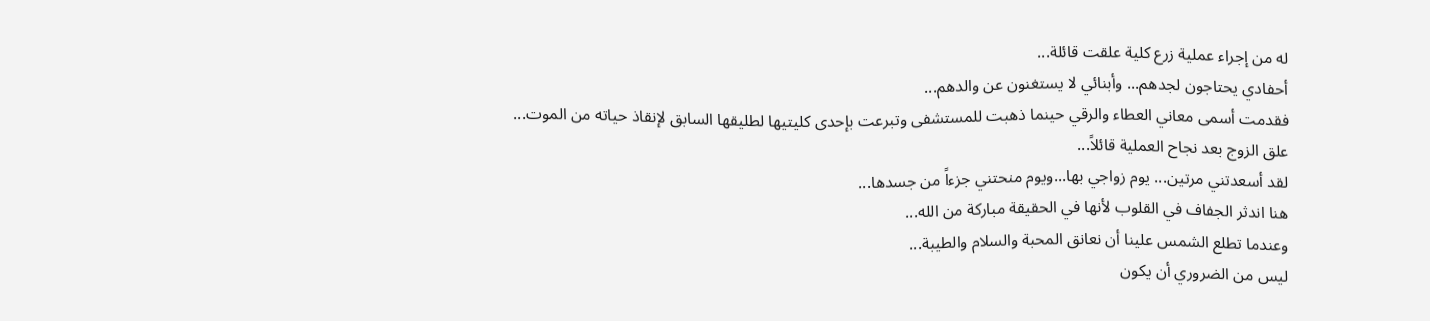له من إجراء عملية زرع كلية علقت قائلة...
أحفادي يحتاجون لجدهم... وأبنائي لا يستغنون عن والدهم...
فقدمت أسمى معاني العطاء والرقي حينما ذهبت للمستشفى وتبرعت بإحدى كليتيها لطليقها السابق لإنقاذ حياته من الموت...
علق الزوج بعد نجاح العملية قائلاً...
لقد أسعدتني مرتين... يوم زواجي بها...ويوم منحتني جزءاً من جسدها...
هنا اندثر الجفاف في القلوب لأنها في الحقيقة مباركة من الله...
وعندما تطلع الشمس علينا أن نعانق المحبة والسلام والطيبة...
ليس من الضروري أن يكون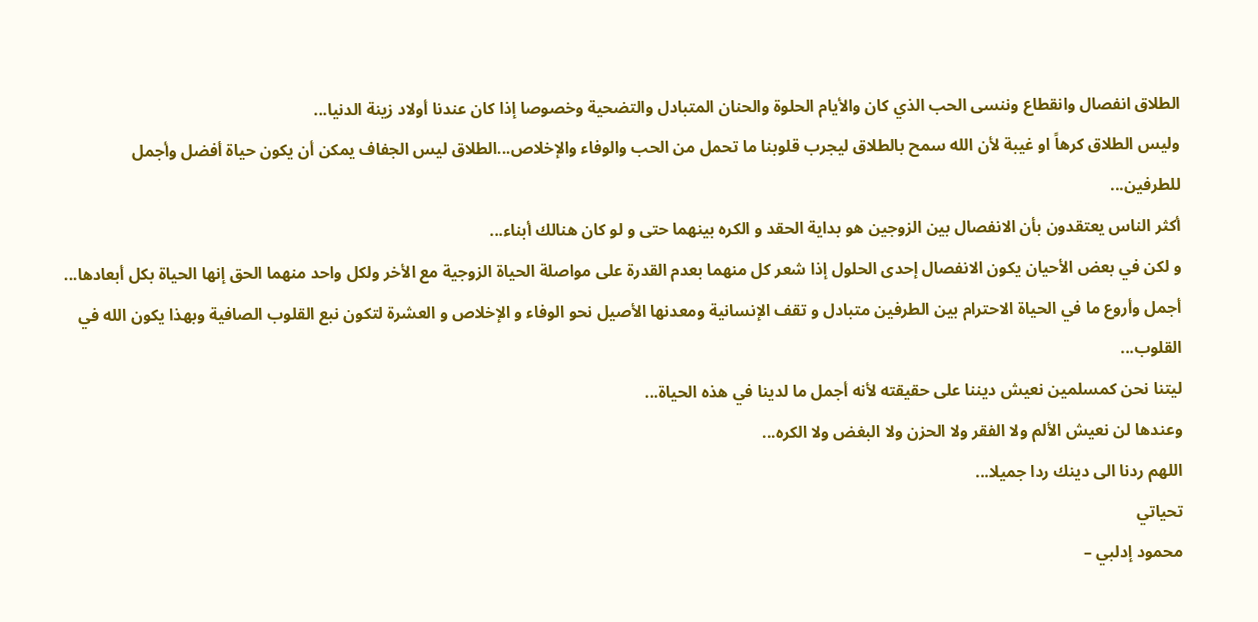الطلاق انفصال وانقطاع وننسى الحب الذي كان والأيام الحلوة والحنان المتبادل والتضحية وخصوصا إذا كان عندنا أولاد زينة الدنيا...
وليس الطلاق كرهاً او غيبة لأن الله سمح بالطلاق ليجرب قلوبنا ما تحمل من الحب والوفاء والإخلاص...الطلاق ليس الجفاف يمكن أن يكون حياة أفضل وأجمل للطرفين...
أكثر الناس يعتقدون بأن الانفصال بين الزوجين هو بداية الحقد و الكره بينهما حتى و لو كان هنالك أبناء...
و لكن في بعض الأحيان يكون الانفصال إحدى الحلول إذا شعر كل منهما بعدم القدرة على مواصلة الحياة الزوجية مع الأخر ولكل واحد منهما الحق إنها الحياة بكل أبعادها...
أجمل وأروع ما في الحياة الاحترام بين الطرفين متبادل و تقف الإنسانية ومعدنها الأصيل نحو الوفاء و الإخلاص و العشرة لتكون نبع القلوب الصافية وبهذا يكون الله في القلوب...
ليتنا نحن كمسلمين نعيش ديننا على حقيقته لأنه أجمل ما لدينا في هذه الحياة...
وعندها لن نعيش الألم ولا الفقر ولا الحزن ولا البغض ولا الكره...
اللهم ردنا الى دينك ردا جميلا...
تحياتي
محمود إدلبي –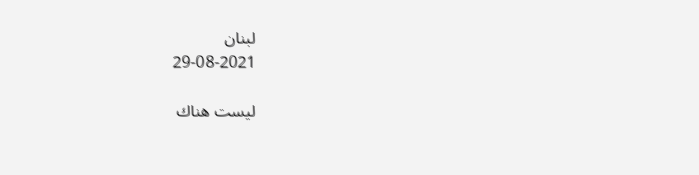لبنان
29-08-2021

ليست هناك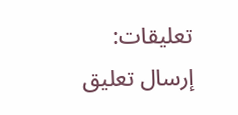تعليقات:
إرسال تعليق